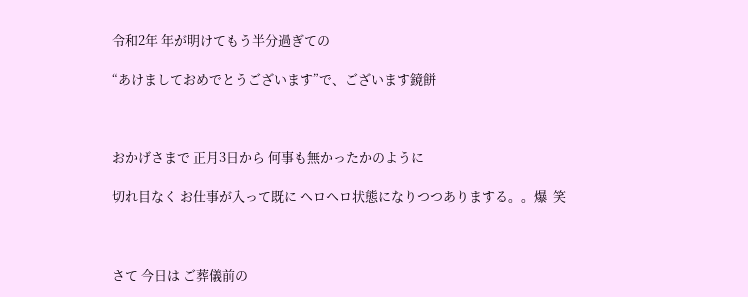令和2年 年が明けてもう半分過ぎての

“あけましておめでとうございます”で、ございます鏡餅



おかげさまで 正月3日から 何事も無かったかのように

切れ目なく お仕事が入って既に ヘロヘロ状態になりつつありまする。。爆  笑



さて 今日は ご葬儀前の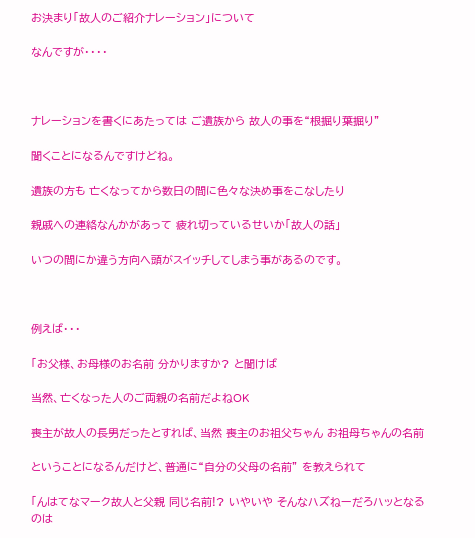お決まり「故人のご紹介ナレーション」について

なんですが・・・・



ナレーションを書くにあたっては ご遺族から 故人の事を“根掘り葉掘り”

聞くことになるんですけどね。

遺族の方も 亡くなってから数日の間に色々な決め事をこなしたり

親戚への連絡なんかがあって 疲れ切っているせいか「故人の話」

いつの間にか違う方向へ頭がスイッチしてしまう事があるのです。



例えば・・・

「お父様、お母様のお名前 分かりますか? と聞けば

当然、亡くなった人のご両親の名前だよねOK

喪主が故人の長男だったとすれば、当然 喪主のお祖父ちゃん お祖母ちゃんの名前

ということになるんだけど、普通に“自分の父母の名前” を教えられて

「んはてなマーク故人と父親 同じ名前!? いやいや そんなハズねーだろハッとなるのは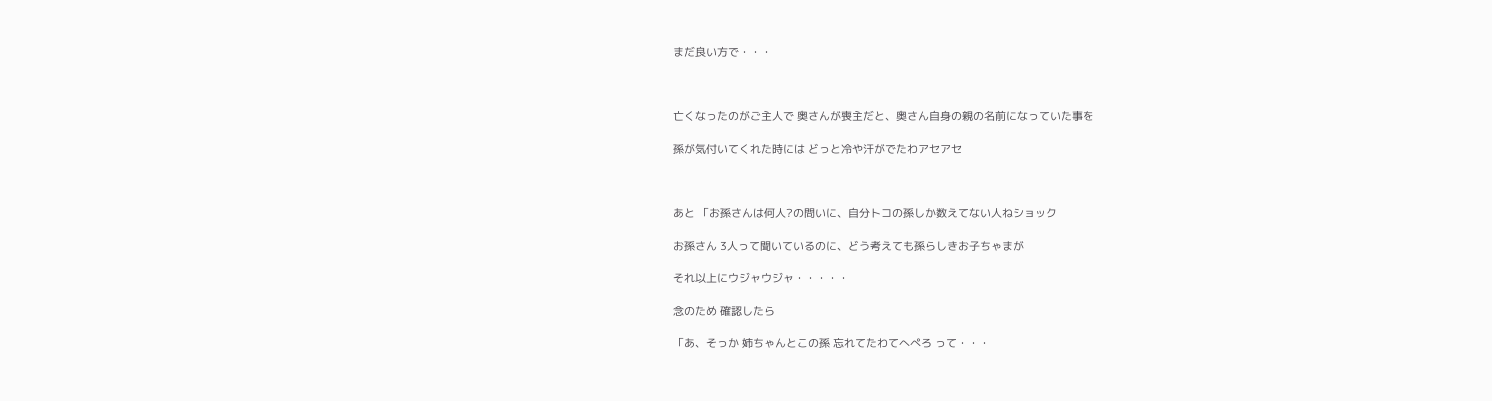まだ良い方で・・・



亡くなったのがご主人で 奥さんが喪主だと、奥さん自身の親の名前になっていた事を

孫が気付いてくれた時には どっと冷や汗がでたわアセアセ



あと 「お孫さんは何人?の問いに、自分トコの孫しか数えてない人ねショック

お孫さん 3人って聞いているのに、どう考えても孫らしきお子ちゃまが

それ以上にウジャウジャ・・・・・

念のため 確認したら

「あ、そっか 姉ちゃんとこの孫 忘れてたわてへぺろ って・・・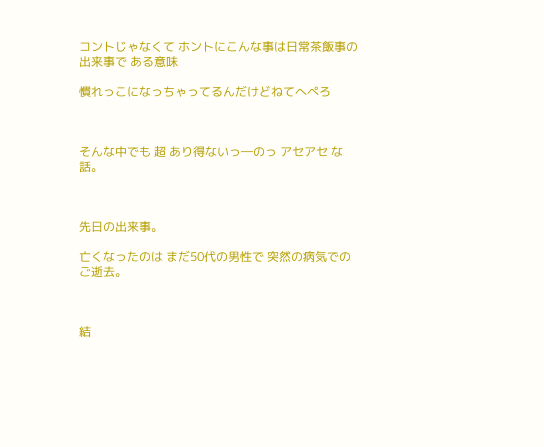コントじゃなくて ホントにこんな事は日常茶飯事の出来事で ある意味

慣れっこになっちゃってるんだけどねてへぺろ



そんな中でも 超 あり得ないっ―のっ アセアセ な話。



先日の出来事。

亡くなったのは まだ50代の男性で 突然の病気でのご逝去。



結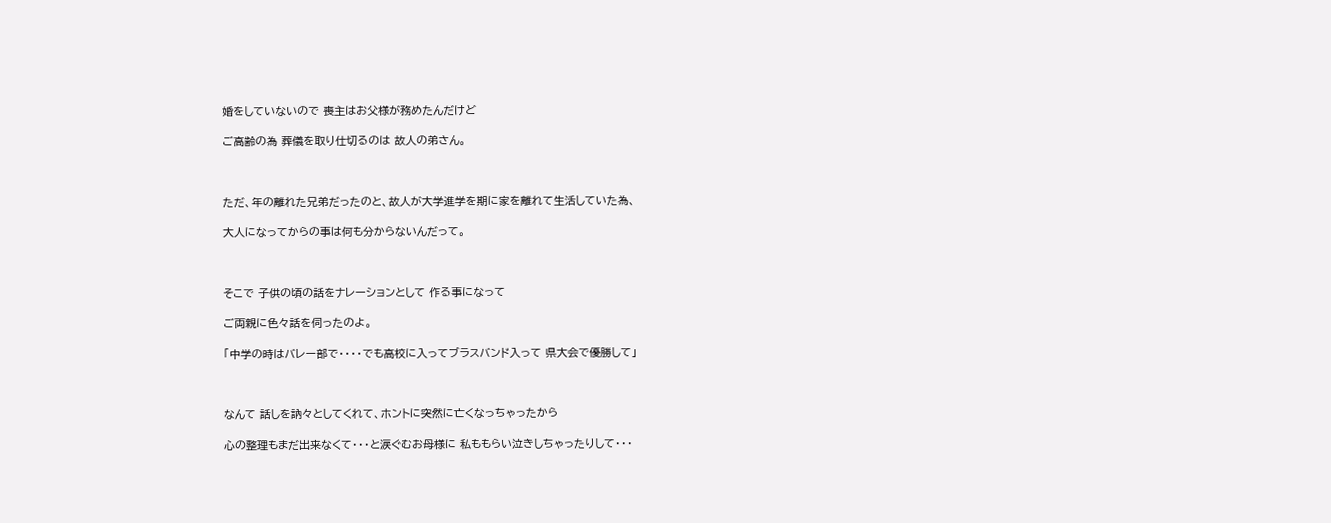婚をしていないので 喪主はお父様が務めたんだけど

ご高齢の為 葬儀を取り仕切るのは 故人の弟さん。



ただ、年の離れた兄弟だったのと、故人が大学進学を期に家を離れて生活していた為、

大人になってからの事は何も分からないんだって。



そこで 子供の頃の話をナレーションとして 作る事になって

ご両親に色々話を伺ったのよ。

「中学の時はバレー部で・・・・でも高校に入ってブラスバンド入って 県大会で優勝して」



なんて 話しを訥々としてくれて、ホントに突然に亡くなっちゃったから

心の整理もまだ出来なくて・・・と涙ぐむお母様に 私ももらい泣きしちゃったりして・・・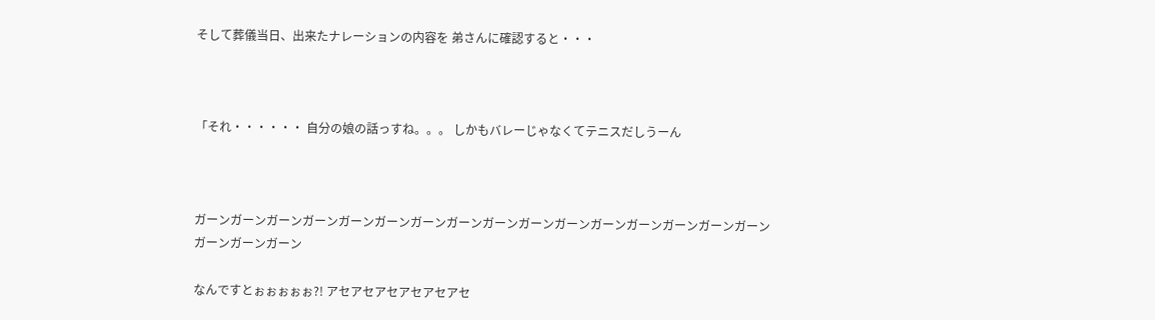そして葬儀当日、出来たナレーションの内容を 弟さんに確認すると・・・



「それ・・・・・・ 自分の娘の話っすね。。。 しかもバレーじゃなくてテニスだしうーん



ガーンガーンガーンガーンガーンガーンガーンガーンガーンガーンガーンガーンガーンガーンガーンガーンガーンガーンガーン

なんですとぉぉぉぉぉ?! アセアセアセアセアセアセ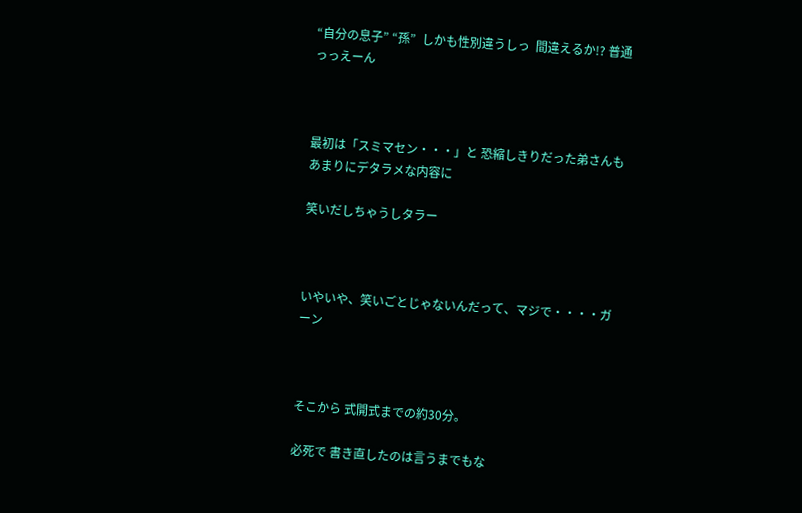“自分の息子” “孫”  しかも性別違うしっ  間違えるか!? 普通っっえーん



最初は「スミマセン・・・」と 恐縮しきりだった弟さんも あまりにデタラメな内容に

笑いだしちゃうしタラー



いやいや、笑いごとじゃないんだって、マジで・・・・ガーン



そこから 式開式までの約30分。

必死で 書き直したのは言うまでもな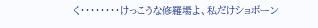く・・・・・・・・けっこうな修羅場よ、私だけショボーン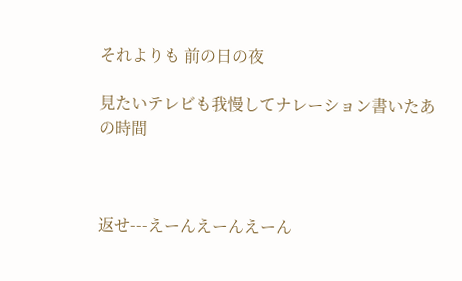それよりも 前の日の夜

見たいテレビも我慢してナレーション書いたあの時間



返せ---えーんえーんえーん